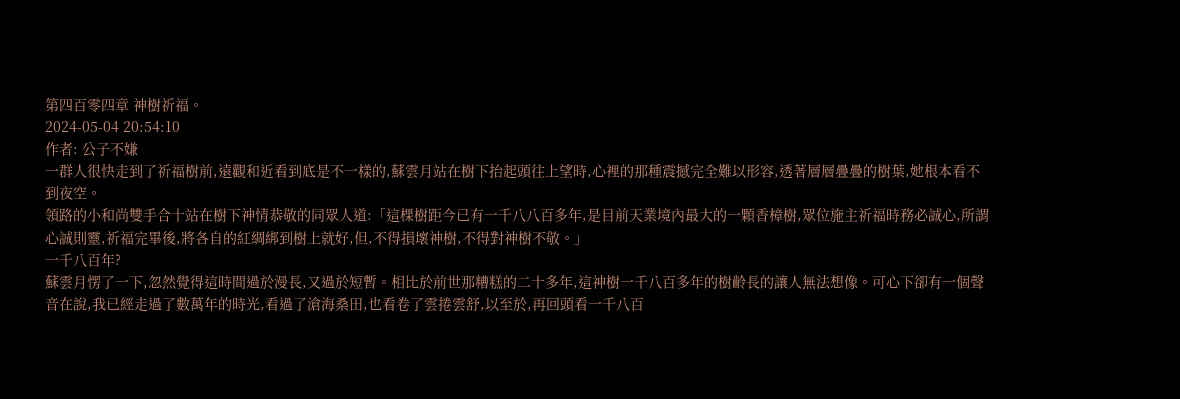第四百零四章 神樹祈福。
2024-05-04 20:54:10
作者: 公子不嫌
一群人很快走到了祈福樹前,遠觀和近看到底是不一樣的,蘇雲月站在樹下抬起頭往上望時,心裡的那種震撼完全難以形容,透著層層疊疊的樹葉,她根本看不到夜空。
領路的小和尚雙手合十站在樹下神情恭敬的同眾人道:「這棵樹距今已有一千八八百多年,是目前天業境內最大的一顆香樟樹,眾位施主祈福時務必誠心,所謂心誠則靈,祈福完畢後,將各自的紅綢綁到樹上就好,但,不得損壞神樹,不得對神樹不敬。」
一千八百年?
蘇雲月愣了一下,忽然覺得這時間過於漫長,又過於短暫。相比於前世那糟糕的二十多年,這神樹一千八百多年的樹齡長的讓人無法想像。可心下卻有一個聲音在說,我已經走過了數萬年的時光,看過了滄海桑田,也看卷了雲捲雲舒,以至於,再回頭看一千八百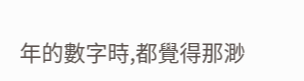年的數字時,都覺得那渺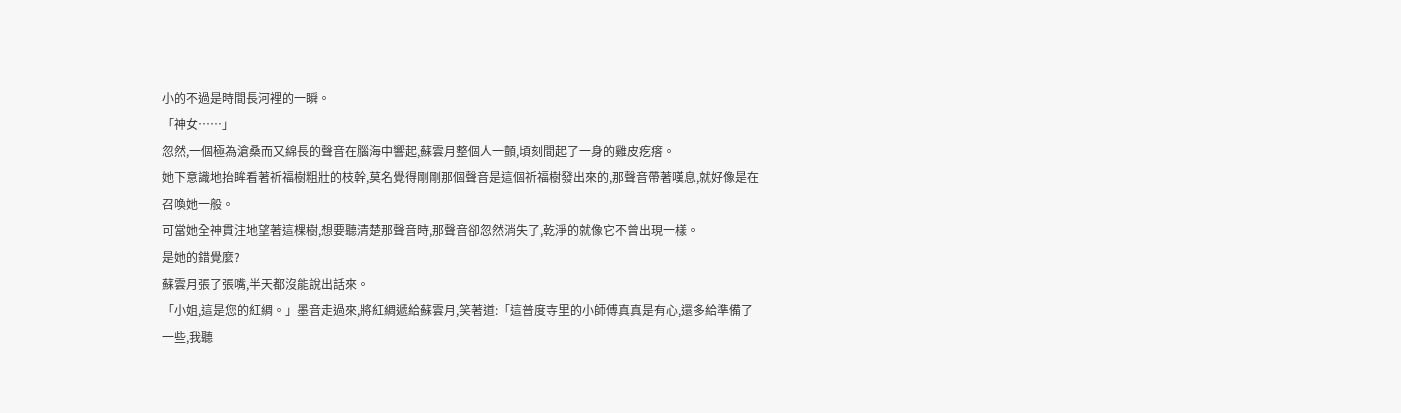小的不過是時間長河裡的一瞬。
「神女……」
忽然,一個極為滄桑而又綿長的聲音在腦海中響起,蘇雲月整個人一顫,頃刻間起了一身的雞皮疙瘩。
她下意識地抬眸看著祈福樹粗壯的枝幹,莫名覺得剛剛那個聲音是這個祈福樹發出來的,那聲音帶著嘆息,就好像是在召喚她一般。
可當她全神貫注地望著這棵樹,想要聽清楚那聲音時,那聲音卻忽然消失了,乾淨的就像它不曾出現一樣。
是她的錯覺麼?
蘇雲月張了張嘴,半天都沒能說出話來。
「小姐,這是您的紅綢。」墨音走過來,將紅綢遞給蘇雲月,笑著道:「這普度寺里的小師傅真真是有心,還多給準備了一些,我聽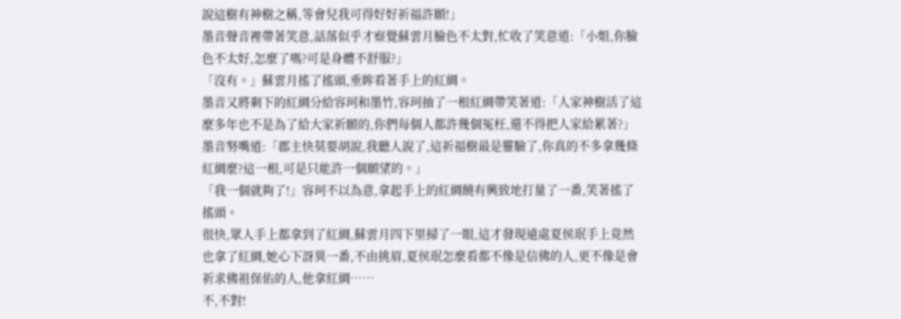說這樹有神樹之稱,等會兒我可得好好祈福許願!」
墨音聲音裡帶著笑意,話落似乎才察覺蘇雲月臉色不太對,忙收了笑意道:「小姐,你臉色不太好,怎麼了嗎?可是身體不舒服?」
「沒有。」蘇雲月搖了搖頭,垂眸看著手上的紅綢。
墨音又將剩下的紅綢分給容珂和墨竹,容珂抽了一根紅綢帶笑著道:「人家神樹活了這麼多年也不是為了給大家祈願的,你們每個人都許幾個冤枉,還不得把人家給累著?」
墨音努嘴道:「郡主快莫要胡說,我聽人說了,這祈福樹最是靈驗了,你真的不多拿幾條紅綢麼?這一根,可是只能許一個願望的。」
「我一個就夠了!」容珂不以為意,拿起手上的紅綢饒有興致地打量了一番,笑著搖了搖頭。
很快,眾人手上都拿到了紅綢,蘇雲月四下里掃了一眼,這才發現遠處夏侯珉手上竟然也拿了紅綢,她心下訝異一番,不由挑眉,夏侯珉怎麼看都不像是信佛的人,更不像是會祈求佛祖保佑的人,他拿紅綢……
不,不對!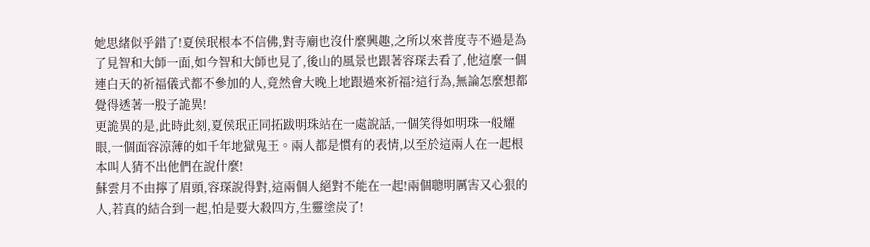她思緒似乎錯了!夏侯珉根本不信佛,對寺廟也沒什麼興趣,之所以來普度寺不過是為了見智和大師一面,如今智和大師也見了,後山的風景也跟著容琛去看了,他這麼一個連白天的祈福儀式都不參加的人,竟然會大晚上地跟過來祈福?這行為,無論怎麼想都覺得透著一股子詭異!
更詭異的是,此時此刻,夏侯珉正同拓跋明珠站在一處說話,一個笑得如明珠一般耀眼,一個面容涼薄的如千年地獄鬼王。兩人都是慣有的表情,以至於這兩人在一起根本叫人猜不出他們在說什麼!
蘇雲月不由擰了眉頭,容琛說得對,這兩個人絕對不能在一起!兩個聰明厲害又心狠的人,若真的結合到一起,怕是要大殺四方,生靈塗炭了!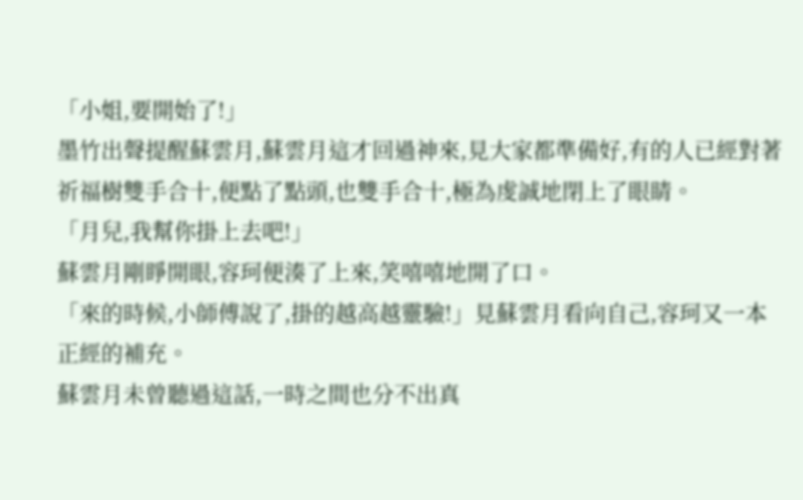「小姐,要開始了!」
墨竹出聲提醒蘇雲月,蘇雲月這才回過神來,見大家都準備好,有的人已經對著祈福樹雙手合十,便點了點頭,也雙手合十,極為虔誠地閉上了眼睛。
「月兒,我幫你掛上去吧!」
蘇雲月剛睜開眼,容珂便湊了上來,笑嘻嘻地開了口。
「來的時候,小師傅說了,掛的越高越靈驗!」見蘇雲月看向自己,容珂又一本正經的補充。
蘇雲月未曾聽過這話,一時之間也分不出真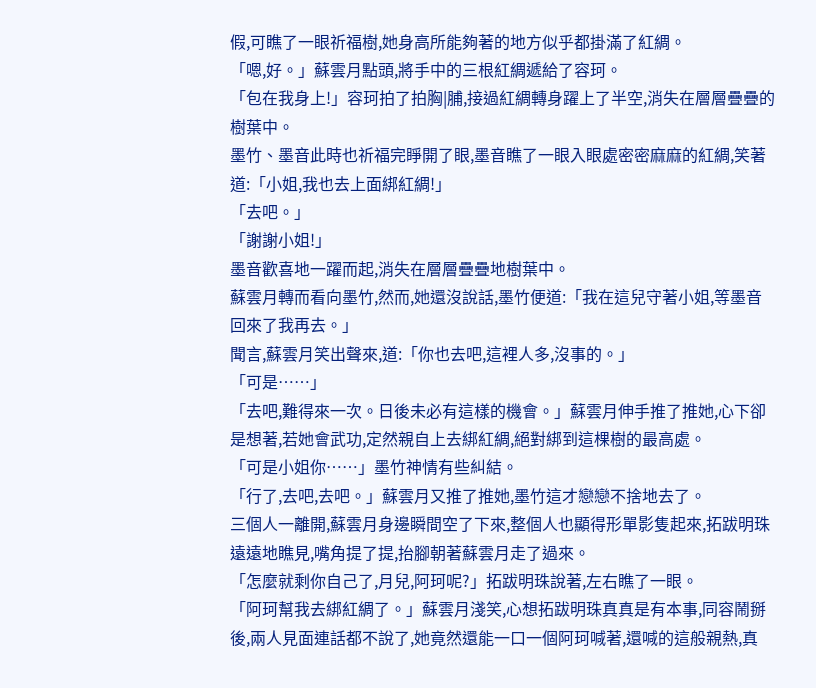假,可瞧了一眼祈福樹,她身高所能夠著的地方似乎都掛滿了紅綢。
「嗯,好。」蘇雲月點頭,將手中的三根紅綢遞給了容珂。
「包在我身上!」容珂拍了拍胸|脯,接過紅綢轉身躍上了半空,消失在層層疊疊的樹葉中。
墨竹、墨音此時也祈福完睜開了眼,墨音瞧了一眼入眼處密密麻麻的紅綢,笑著道:「小姐,我也去上面綁紅綢!」
「去吧。」
「謝謝小姐!」
墨音歡喜地一躍而起,消失在層層疊疊地樹葉中。
蘇雲月轉而看向墨竹,然而,她還沒說話,墨竹便道:「我在這兒守著小姐,等墨音回來了我再去。」
聞言,蘇雲月笑出聲來,道:「你也去吧,這裡人多,沒事的。」
「可是……」
「去吧,難得來一次。日後未必有這樣的機會。」蘇雲月伸手推了推她,心下卻是想著,若她會武功,定然親自上去綁紅綢,絕對綁到這棵樹的最高處。
「可是小姐你……」墨竹神情有些糾結。
「行了,去吧,去吧。」蘇雲月又推了推她,墨竹這才戀戀不捨地去了。
三個人一離開,蘇雲月身邊瞬間空了下來,整個人也顯得形單影隻起來,拓跋明珠遠遠地瞧見,嘴角提了提,抬腳朝著蘇雲月走了過來。
「怎麼就剩你自己了,月兒,阿珂呢?」拓跋明珠說著,左右瞧了一眼。
「阿珂幫我去綁紅綢了。」蘇雲月淺笑,心想拓跋明珠真真是有本事,同容鬧掰後,兩人見面連話都不說了,她竟然還能一口一個阿珂喊著,還喊的這般親熱,真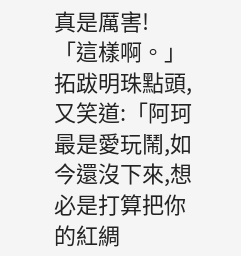真是厲害!
「這樣啊。」拓跋明珠點頭,又笑道:「阿珂最是愛玩鬧,如今還沒下來,想必是打算把你的紅綢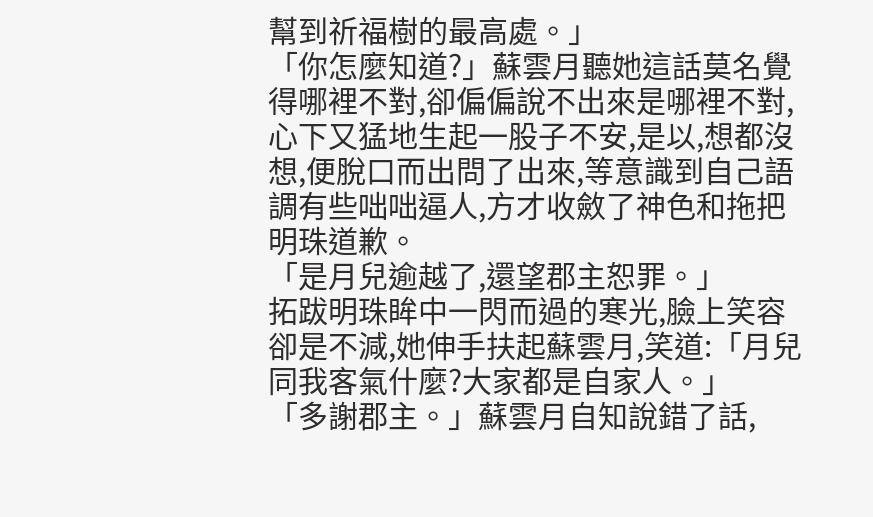幫到祈福樹的最高處。」
「你怎麼知道?」蘇雲月聽她這話莫名覺得哪裡不對,卻偏偏說不出來是哪裡不對,心下又猛地生起一股子不安,是以,想都沒想,便脫口而出問了出來,等意識到自己語調有些咄咄逼人,方才收斂了神色和拖把明珠道歉。
「是月兒逾越了,還望郡主恕罪。」
拓跋明珠眸中一閃而過的寒光,臉上笑容卻是不減,她伸手扶起蘇雲月,笑道:「月兒同我客氣什麼?大家都是自家人。」
「多謝郡主。」蘇雲月自知說錯了話,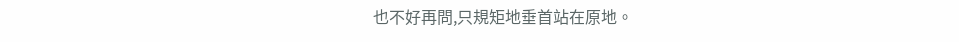也不好再問,只規矩地垂首站在原地。